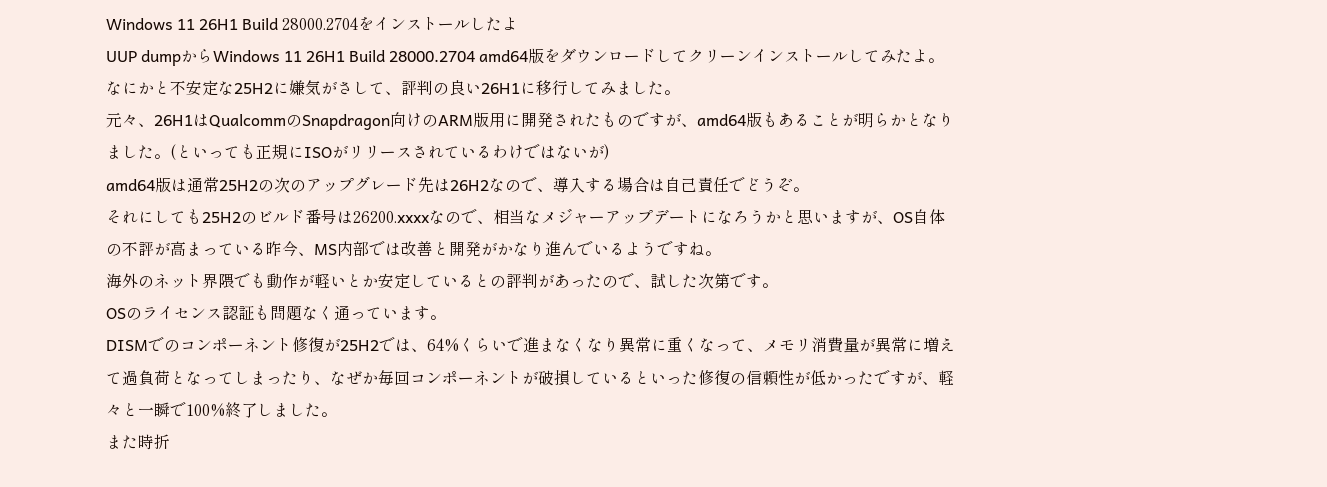Windows 11 26H1 Build 28000.2704をインストールしたよ
UUP dumpからWindows 11 26H1 Build 28000.2704 amd64版をダウンロードしてクリーンインストールしてみたよ。
なにかと不安定な25H2に嫌気がさして、評判の良い26H1に移行してみました。
元々、26H1はQualcommのSnapdragon向けのARM版用に開発されたものですが、amd64版もあることが明らかとなりました。(といっても正規にISOがリリースされているわけではないが)
amd64版は通常25H2の次のアップグレード先は26H2なので、導入する場合は自己責任でどうぞ。
それにしても25H2のビルド番号は26200.xxxxなので、相当なメジャーアップデートになろうかと思いますが、OS自体の不評が高まっている昨今、MS内部では改善と開発がかなり進んでいるようですね。
海外のネット界隈でも動作が軽いとか安定しているとの評判があったので、試した次第です。
OSのライセンス認証も問題なく通っています。
DISMでのコンポーネント修復が25H2では、64%くらいで進まなくなり異常に重くなって、メモリ消費量が異常に増えて過負荷となってしまったり、なぜか毎回コンポーネントが破損しているといった修復の信頼性が低かったですが、軽々と一瞬で100%終了しました。
また時折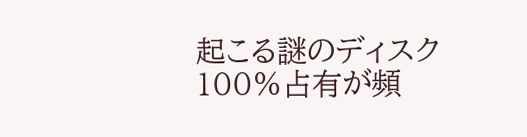起こる謎のディスク100%占有が頻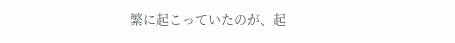繁に起こっていたのが、起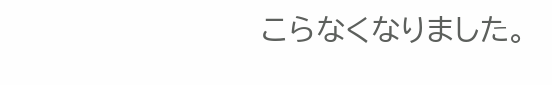こらなくなりました。